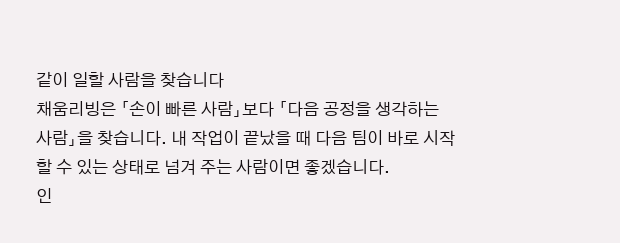같이 일할 사람을 찾습니다
채움리빙은 「손이 빠른 사람」보다 「다음 공정을 생각하는 사람」을 찾습니다. 내 작업이 끝났을 때 다음 팀이 바로 시작할 수 있는 상태로 넘겨 주는 사람이면 좋겠습니다.
인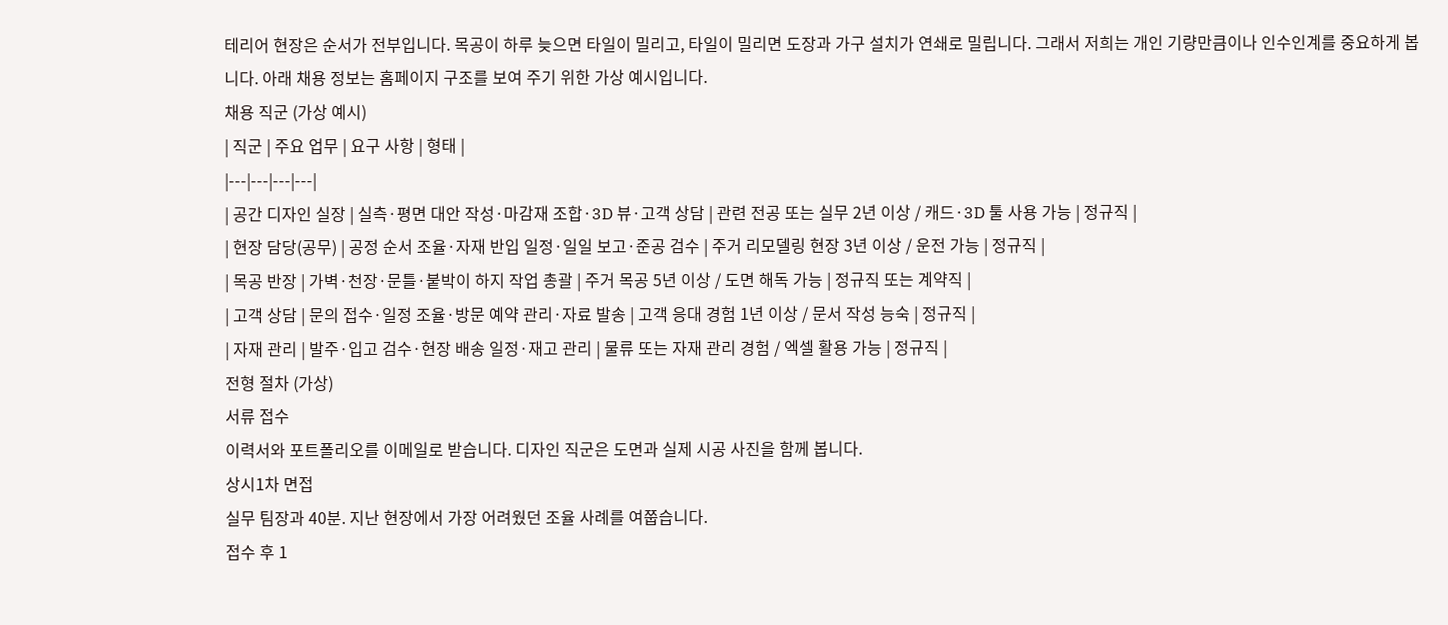테리어 현장은 순서가 전부입니다. 목공이 하루 늦으면 타일이 밀리고, 타일이 밀리면 도장과 가구 설치가 연쇄로 밀립니다. 그래서 저희는 개인 기량만큼이나 인수인계를 중요하게 봅니다. 아래 채용 정보는 홈페이지 구조를 보여 주기 위한 가상 예시입니다.
채용 직군 (가상 예시)
| 직군 | 주요 업무 | 요구 사항 | 형태 |
|---|---|---|---|
| 공간 디자인 실장 | 실측·평면 대안 작성·마감재 조합·3D 뷰·고객 상담 | 관련 전공 또는 실무 2년 이상 / 캐드·3D 툴 사용 가능 | 정규직 |
| 현장 담당(공무) | 공정 순서 조율·자재 반입 일정·일일 보고·준공 검수 | 주거 리모델링 현장 3년 이상 / 운전 가능 | 정규직 |
| 목공 반장 | 가벽·천장·문틀·붙박이 하지 작업 총괄 | 주거 목공 5년 이상 / 도면 해독 가능 | 정규직 또는 계약직 |
| 고객 상담 | 문의 접수·일정 조율·방문 예약 관리·자료 발송 | 고객 응대 경험 1년 이상 / 문서 작성 능숙 | 정규직 |
| 자재 관리 | 발주·입고 검수·현장 배송 일정·재고 관리 | 물류 또는 자재 관리 경험 / 엑셀 활용 가능 | 정규직 |
전형 절차 (가상)
서류 접수
이력서와 포트폴리오를 이메일로 받습니다. 디자인 직군은 도면과 실제 시공 사진을 함께 봅니다.
상시1차 면접
실무 팀장과 40분. 지난 현장에서 가장 어려웠던 조율 사례를 여쭙습니다.
접수 후 1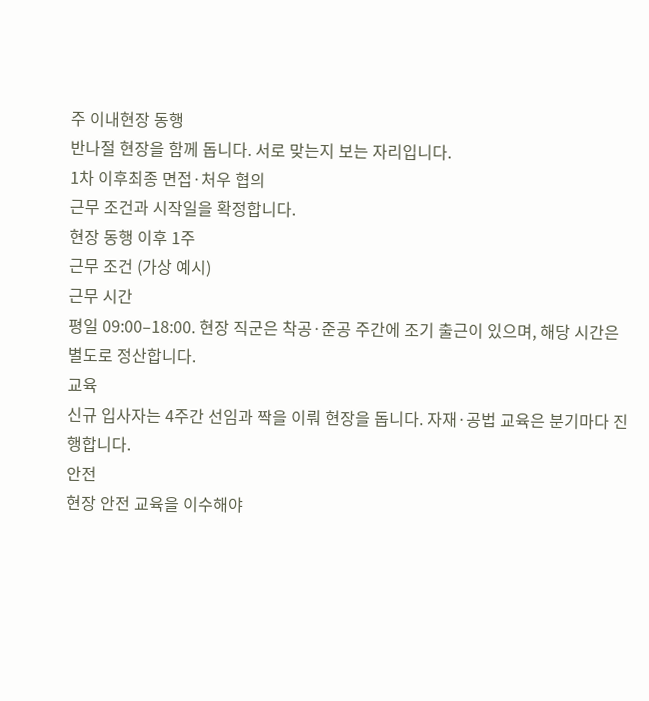주 이내현장 동행
반나절 현장을 함께 돕니다. 서로 맞는지 보는 자리입니다.
1차 이후최종 면접·처우 협의
근무 조건과 시작일을 확정합니다.
현장 동행 이후 1주
근무 조건 (가상 예시)
근무 시간
평일 09:00–18:00. 현장 직군은 착공·준공 주간에 조기 출근이 있으며, 해당 시간은 별도로 정산합니다.
교육
신규 입사자는 4주간 선임과 짝을 이뤄 현장을 돕니다. 자재·공법 교육은 분기마다 진행합니다.
안전
현장 안전 교육을 이수해야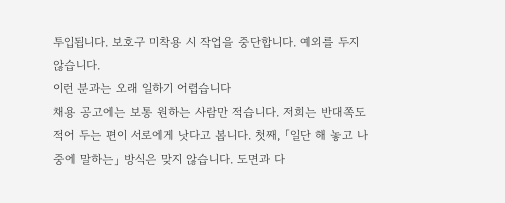투입됩니다. 보호구 미착용 시 작업을 중단합니다. 예외를 두지 않습니다.
이런 분과는 오래 일하기 어렵습니다
채용 공고에는 보통 원하는 사람만 적습니다. 저희는 반대쪽도 적어 두는 편이 서로에게 낫다고 봅니다. 첫째, 「일단 해 놓고 나중에 말하는」 방식은 맞지 않습니다. 도면과 다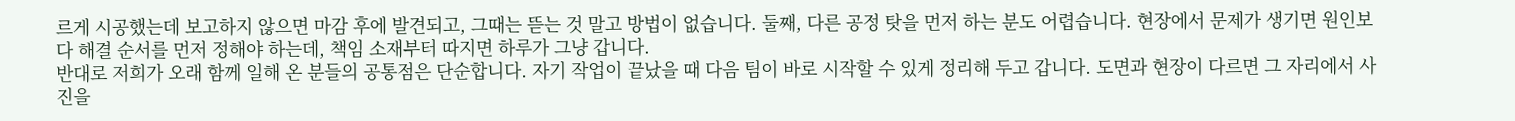르게 시공했는데 보고하지 않으면 마감 후에 발견되고, 그때는 뜯는 것 말고 방법이 없습니다. 둘째, 다른 공정 탓을 먼저 하는 분도 어렵습니다. 현장에서 문제가 생기면 원인보다 해결 순서를 먼저 정해야 하는데, 책임 소재부터 따지면 하루가 그냥 갑니다.
반대로 저희가 오래 함께 일해 온 분들의 공통점은 단순합니다. 자기 작업이 끝났을 때 다음 팀이 바로 시작할 수 있게 정리해 두고 갑니다. 도면과 현장이 다르면 그 자리에서 사진을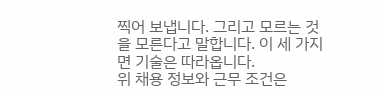찍어 보냅니다. 그리고 모르는 것을 모른다고 말합니다. 이 세 가지면 기술은 따라옵니다.
위 채용 정보와 근무 조건은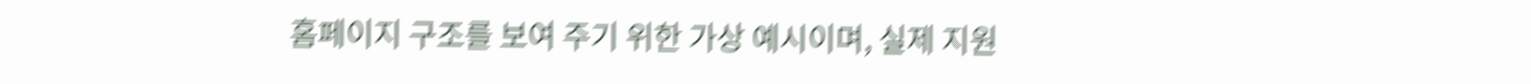홈페이지 구조를 보여 주기 위한 가상 예시이며, 실제 지원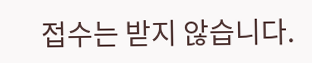접수는 받지 않습니다.